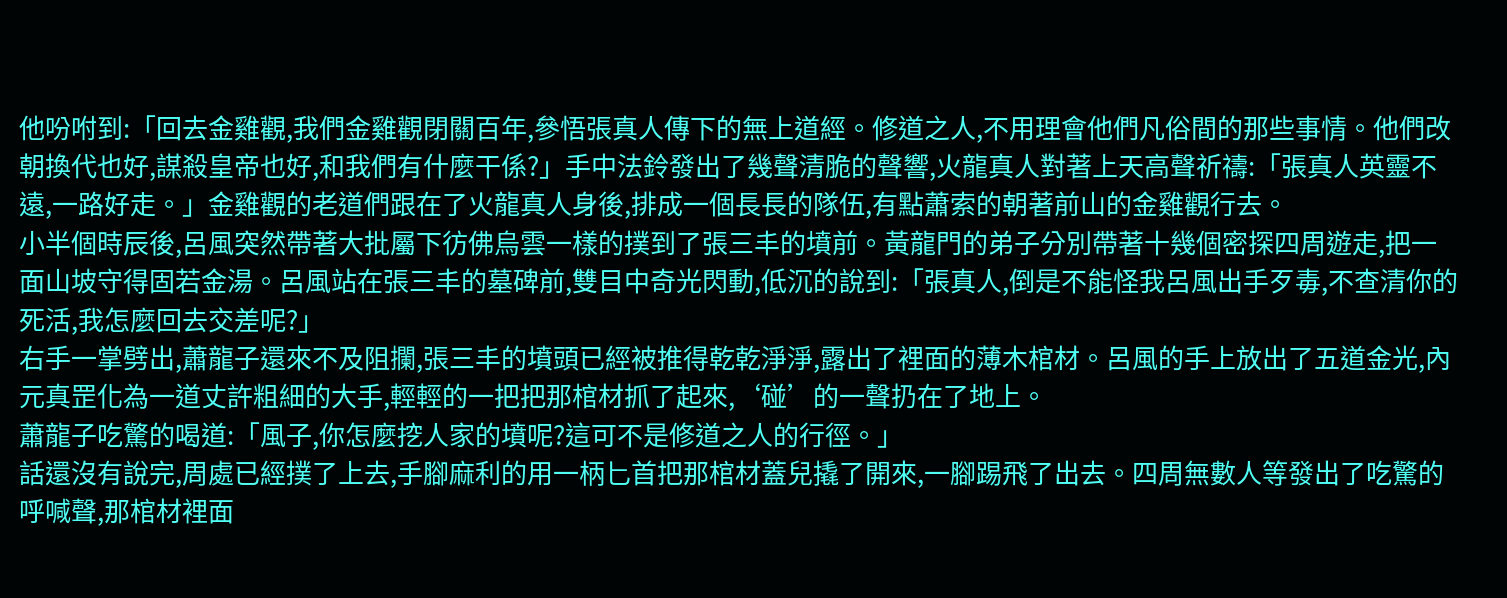他吩咐到:「回去金雞觀,我們金雞觀閉關百年,參悟張真人傳下的無上道經。修道之人,不用理會他們凡俗間的那些事情。他們改朝換代也好,謀殺皇帝也好,和我們有什麼干係?」手中法鈴發出了幾聲清脆的聲響,火龍真人對著上天高聲祈禱:「張真人英靈不遠,一路好走。」金雞觀的老道們跟在了火龍真人身後,排成一個長長的隊伍,有點蕭索的朝著前山的金雞觀行去。
小半個時辰後,呂風突然帶著大批屬下彷佛烏雲一樣的撲到了張三丰的墳前。黃龍門的弟子分別帶著十幾個密探四周遊走,把一面山坡守得固若金湯。呂風站在張三丰的墓碑前,雙目中奇光閃動,低沉的說到:「張真人,倒是不能怪我呂風出手歹毒,不查清你的死活,我怎麼回去交差呢?」
右手一掌劈出,蕭龍子還來不及阻攔,張三丰的墳頭已經被推得乾乾淨淨,露出了裡面的薄木棺材。呂風的手上放出了五道金光,內元真罡化為一道丈許粗細的大手,輕輕的一把把那棺材抓了起來,‘碰’的一聲扔在了地上。
蕭龍子吃驚的喝道:「風子,你怎麼挖人家的墳呢?這可不是修道之人的行徑。」
話還沒有說完,周處已經撲了上去,手腳麻利的用一柄匕首把那棺材蓋兒撬了開來,一腳踢飛了出去。四周無數人等發出了吃驚的呼喊聲,那棺材裡面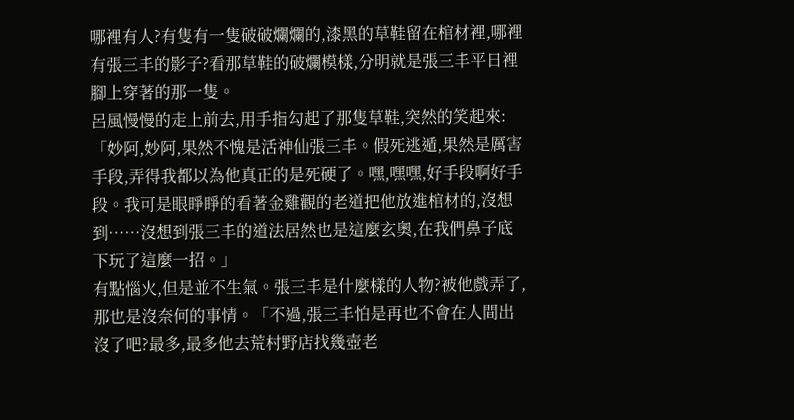哪裡有人?有隻有一隻破破爛爛的,漆黑的草鞋留在棺材裡,哪裡有張三丰的影子?看那草鞋的破爛模樣,分明就是張三丰平日裡腳上穿著的那一隻。
呂風慢慢的走上前去,用手指勾起了那隻草鞋,突然的笑起來:「妙阿,妙阿,果然不愧是活神仙張三丰。假死逃遁,果然是厲害手段,弄得我都以為他真正的是死硬了。嘿,嘿嘿,好手段啊好手段。我可是眼睜睜的看著金雞觀的老道把他放進棺材的,沒想到……沒想到張三丰的道法居然也是這麼玄奧,在我們鼻子底下玩了這麼一招。」
有點惱火,但是並不生氣。張三丰是什麼樣的人物?被他戲弄了,那也是沒奈何的事情。「不過,張三丰怕是再也不會在人間出沒了吧?最多,最多他去荒村野店找幾壺老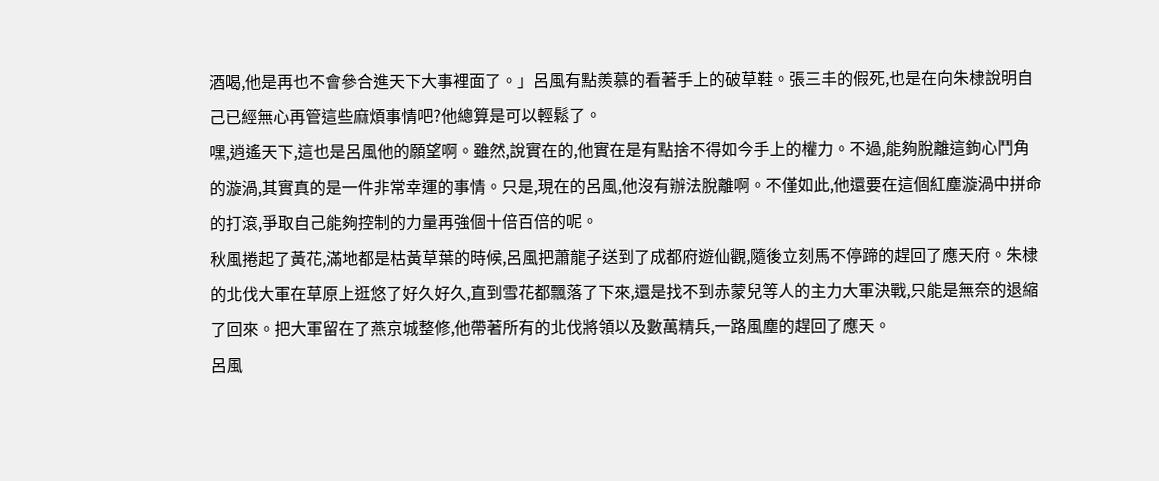酒喝,他是再也不會參合進天下大事裡面了。」呂風有點羨慕的看著手上的破草鞋。張三丰的假死,也是在向朱棣說明自己已經無心再管這些麻煩事情吧?他總算是可以輕鬆了。
嘿,逍遙天下,這也是呂風他的願望啊。雖然,說實在的,他實在是有點捨不得如今手上的權力。不過,能夠脫離這鉤心鬥角的漩渦,其實真的是一件非常幸運的事情。只是,現在的呂風,他沒有辦法脫離啊。不僅如此,他還要在這個紅塵漩渦中拼命的打滾,爭取自己能夠控制的力量再強個十倍百倍的呢。
秋風捲起了黃花,滿地都是枯黃草葉的時候,呂風把蕭龍子送到了成都府遊仙觀,隨後立刻馬不停蹄的趕回了應天府。朱棣的北伐大軍在草原上逛悠了好久好久,直到雪花都飄落了下來,還是找不到赤蒙兒等人的主力大軍決戰,只能是無奈的退縮了回來。把大軍留在了燕京城整修,他帶著所有的北伐將領以及數萬精兵,一路風塵的趕回了應天。
呂風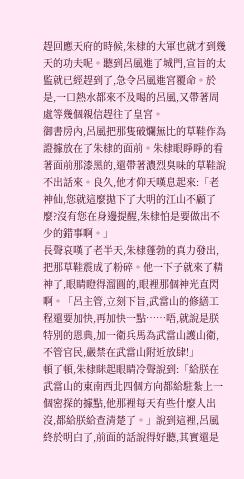趕回應天府的時候,朱棣的大軍也就才到幾天的功夫呢。聽到呂風進了城門,宣旨的太監就已經趕到了,急令呂風進宮覆命。於是,一口熱水都來不及喝的呂風,又帶著周處等幾個親信趕往了皇宮。
御書房內,呂風把那隻破爛無比的草鞋作為證據放在了朱棣的面前。朱棣眼睜睜的看著面前那漆黑的,還帶著濃烈臭味的草鞋說不出話來。良久,他才仰天嘆息起來:「老神仙,您就這麼拋下了大明的江山不顧了麼?沒有您在身邊提醒,朱棣怕是要做出不少的錯事啊。」
長聲哀嘆了老半天,朱棣蓬勃的真力發出,把那草鞋震成了粉碎。他一下子就來了精神了,眼睛瞪得溜圓的,眼裡那個神光直閃啊。「呂主管,立刻下旨,武當山的修繕工程還要加快,再加快一點……唔,就說是朕特別的恩典,加一衛兵馬為武當山護山衛,不管官民,嚴禁在武當山附近放肆!」
頓了頓,朱棣眯起眼睛冷聲說到:「給朕在武當山的東南西北四個方向都給駐紮上一個密探的據點,他那裡每天有些什麼人出沒,都給朕給查清楚了。」說到這裡,呂風終於明白了,前面的話說得好聽,其實還是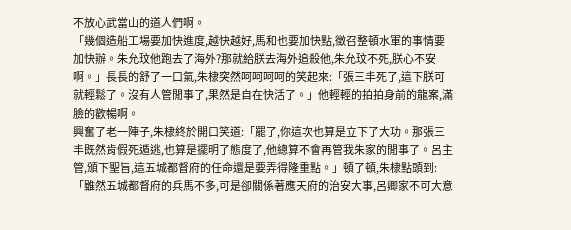不放心武當山的道人們啊。
「幾個造船工場要加快進度,越快越好,馬和也要加快點,徵召整頓水軍的事情要加快辦。朱允玟他跑去了海外?那就給朕去海外追殺他,朱允玟不死,朕心不安啊。」長長的舒了一口氣,朱棣突然呵呵呵呵的笑起來:「張三丰死了,這下朕可就輕鬆了。沒有人管閒事了,果然是自在快活了。」他輕輕的拍拍身前的龍案,滿臉的歡暢啊。
興奮了老一陣子,朱棣終於開口笑道:「罷了,你這次也算是立下了大功。那張三丰既然肯假死遁逃,也算是擺明了態度了,他總算不會再管我朱家的閒事了。呂主管,頒下聖旨,這五城都督府的任命還是要弄得隆重點。」頓了頓,朱棣點頭到:「雖然五城都督府的兵馬不多,可是卻關係著應天府的治安大事,呂卿家不可大意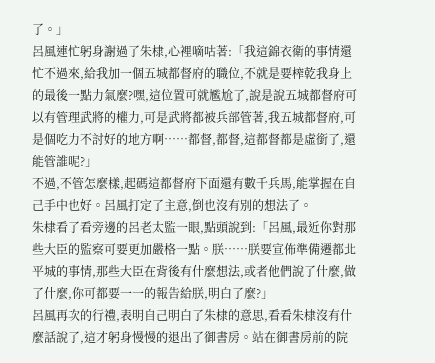了。」
呂風連忙躬身謝過了朱棣,心裡嘀咕著:「我這錦衣衛的事情還忙不過來,給我加一個五城都督府的職位,不就是要榨乾我身上的最後一點力氣麼?嘿,這位置可就尷尬了,說是說五城都督府可以有管理武將的權力,可是武將都被兵部管著,我五城都督府,可是個吃力不討好的地方啊……都督,都督,這都督都是虛銜了,還能管誰呢?」
不過,不管怎麼樣,起碼這都督府下面還有數千兵馬,能掌握在自己手中也好。呂風打定了主意,倒也沒有別的想法了。
朱棣看了看旁邊的呂老太監一眼,點頭說到:「呂風,最近你對那些大臣的監察可要更加嚴格一點。朕……朕要宣佈準備遷都北平城的事情,那些大臣在背後有什麼想法,或者他們說了什麼,做了什麼,你可都要一一的報告給朕,明白了麼?」
呂風再次的行禮,表明自己明白了朱棣的意思,看看朱棣沒有什麼話說了,這才躬身慢慢的退出了御書房。站在御書房前的院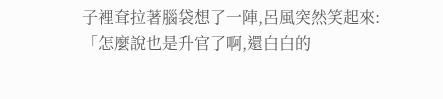子裡耷拉著腦袋想了一陣,呂風突然笑起來:「怎麼說也是升官了啊,還白白的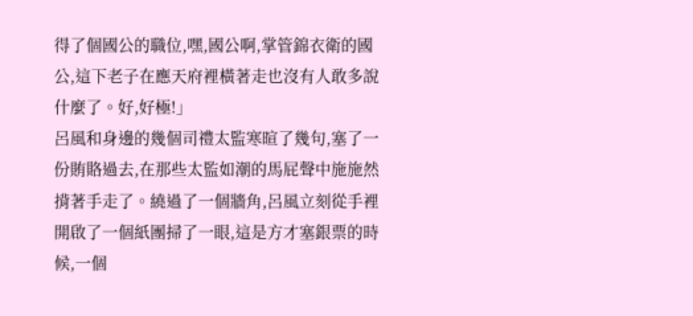得了個國公的職位,嘿,國公啊,掌管錦衣衛的國公,這下老子在應天府裡橫著走也沒有人敢多說什麼了。好,好極!」
呂風和身邊的幾個司禮太監寒暄了幾句,塞了一份賄賂過去,在那些太監如潮的馬屁聲中施施然揹著手走了。繞過了一個牆角,呂風立刻從手裡開啟了一個紙團掃了一眼,這是方才塞銀票的時候,一個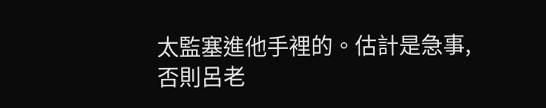太監塞進他手裡的。估計是急事,否則呂老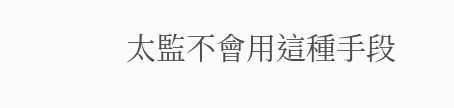太監不會用這種手段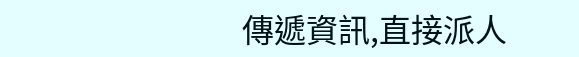傳遞資訊,直接派人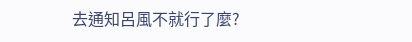去通知呂風不就行了麼?